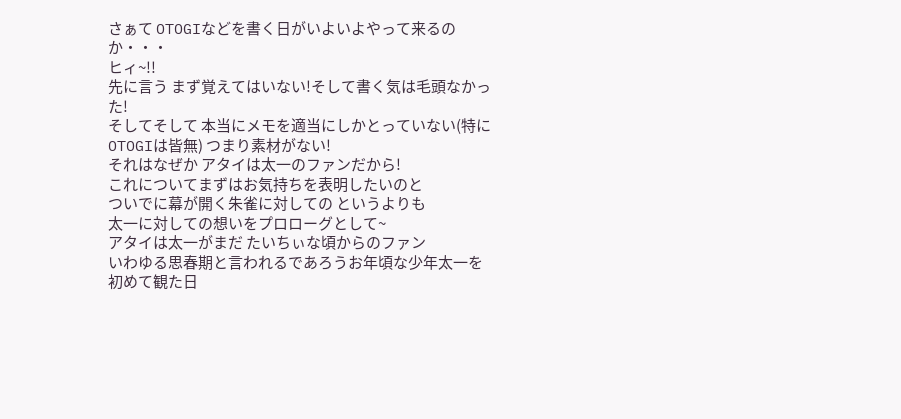さぁて OTOGIなどを書く日がいよいよやって来るのか・・・
ヒィ~!!
先に言う まず覚えてはいない!そして書く気は毛頭なかった!
そしてそして 本当にメモを適当にしかとっていない(特にOTOGIは皆無) つまり素材がない!
それはなぜか アタイは太一のファンだから!
これについてまずはお気持ちを表明したいのと
ついでに幕が開く朱雀に対しての というよりも
太一に対しての想いをプロローグとして~
アタイは太一がまだ たいちぃな頃からのファン
いわゆる思春期と言われるであろうお年頃な少年太一を
初めて観た日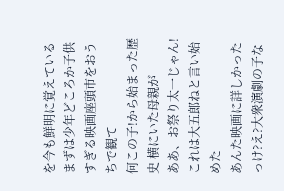を今も鮮明に覚えている
まずは少年どころか子供すぎる映画座頭市をおうちで観て
何この子!から始まった歴史 横にいた母親が
ああ、お祭り太一じゃん!これは大五郎ねと言い始めた
あんた映画に詳しかったっけ?え?大衆演劇の子な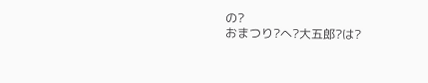の?
おまつり?へ?大五郎?は?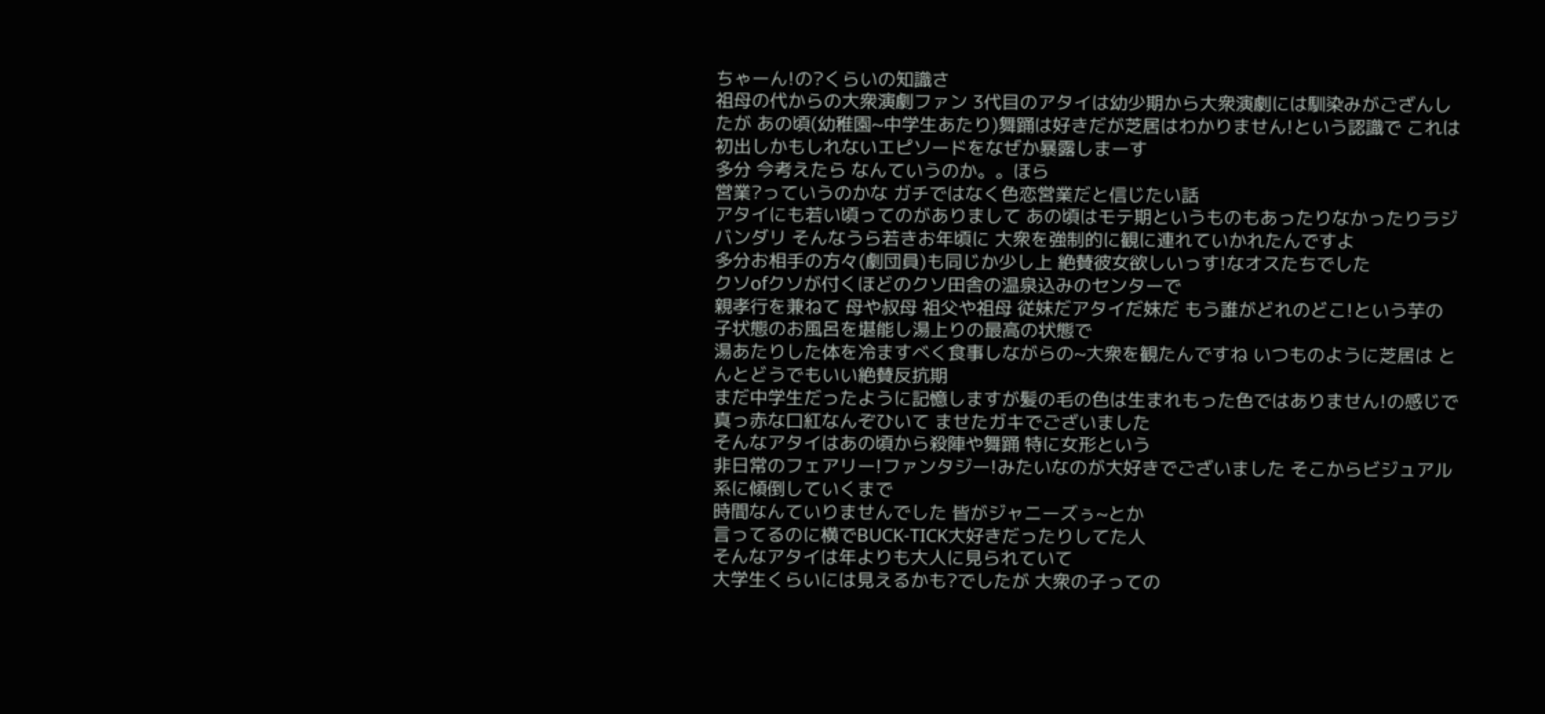ちゃーん!の?くらいの知識さ
祖母の代からの大衆演劇ファン 3代目のアタイは幼少期から大衆演劇には馴染みがござんしたが あの頃(幼稚園~中学生あたり)舞踊は好きだが芝居はわかりません!という認識で これは初出しかもしれないエピソードをなぜか暴露しまーす
多分 今考えたら なんていうのか。。ほら
営業?っていうのかな ガチではなく色恋営業だと信じたい話
アタイにも若い頃ってのがありまして あの頃はモテ期というものもあったりなかったりラジバンダリ そんなうら若きお年頃に 大衆を強制的に観に連れていかれたんですよ
多分お相手の方々(劇団員)も同じか少し上 絶賛彼女欲しいっす!なオスたちでした
クソofクソが付くほどのクソ田舎の温泉込みのセンターで
親孝行を兼ねて 母や叔母 祖父や祖母 従妹だアタイだ妹だ もう誰がどれのどこ!という芋の子状態のお風呂を堪能し湯上りの最高の状態で
湯あたりした体を冷ますべく食事しながらの~大衆を観たんですね いつものように芝居は とんとどうでもいい絶賛反抗期
まだ中学生だったように記憶しますが髪の毛の色は生まれもった色ではありません!の感じで
真っ赤な口紅なんぞひいて ませたガキでございました
そんなアタイはあの頃から殺陣や舞踊 特に女形という
非日常のフェアリー!ファンタジー!みたいなのが大好きでございました そこからビジュアル系に傾倒していくまで
時間なんていりませんでした 皆がジャニーズぅ~とか
言ってるのに横でBUCK-TICK大好きだったりしてた人
そんなアタイは年よりも大人に見られていて
大学生くらいには見えるかも?でしたが 大衆の子っての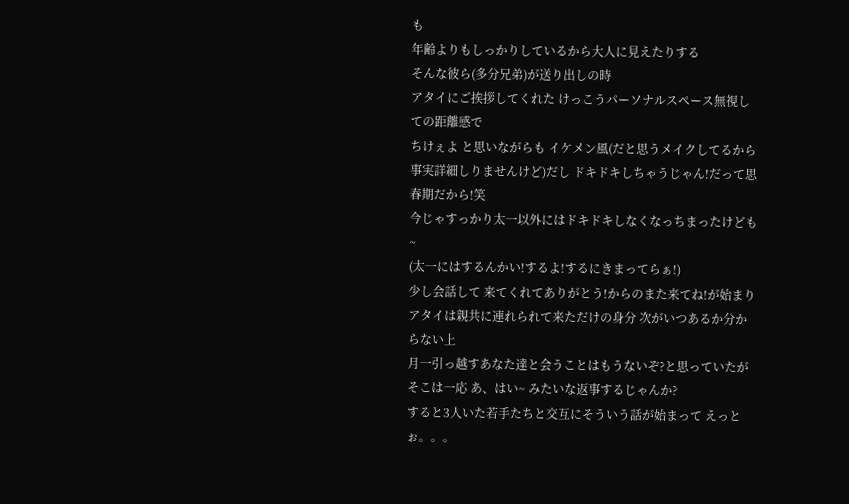も
年齢よりもしっかりしているから大人に見えたりする
そんな彼ら(多分兄弟)が送り出しの時
アタイにご挨拶してくれた けっこうパーソナルスペース無視しての距離感で
ちけぇよ と思いながらも イケメン風(だと思うメイクしてるから事実詳細しりませんけど)だし ドキドキしちゃうじゃん!だって思春期だから!笑
今じゃすっかり太一以外にはドキドキしなくなっちまったけども~
(太一にはするんかい!するよ!するにきまってらぁ!)
少し会話して 来てくれてありがとう!からのまた来てね!が始まり
アタイは親共に連れられて来ただけの身分 次がいつあるか分からない上
月一引っ越すあなた達と会うことはもうないぞ?と思っていたが
そこは一応 あ、はい~ みたいな返事するじゃんか?
すると3人いた若手たちと交互にそういう話が始まって えっとぉ。。。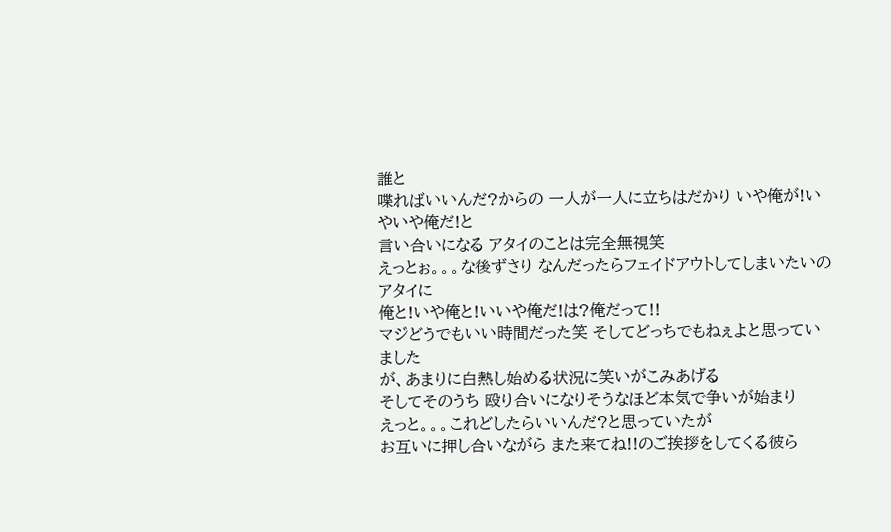誰と
喋ればいいんだ?からの 一人が一人に立ちはだかり いや俺が!いやいや俺だ!と
言い合いになる アタイのことは完全無視笑
えっとぉ。。。な後ずさり なんだったらフェイドアウトしてしまいたいのアタイに
俺と!いや俺と!いいや俺だ!は?俺だって!!
マジどうでもいい時間だった笑 そしてどっちでもねぇよと思っていました
が、あまりに白熱し始める状況に笑いがこみあげる
そしてそのうち 殴り合いになりそうなほど本気で争いが始まり
えっと。。。これどしたらいいんだ?と思っていたが
お互いに押し合いながら また来てね!!のご挨拶をしてくる彼ら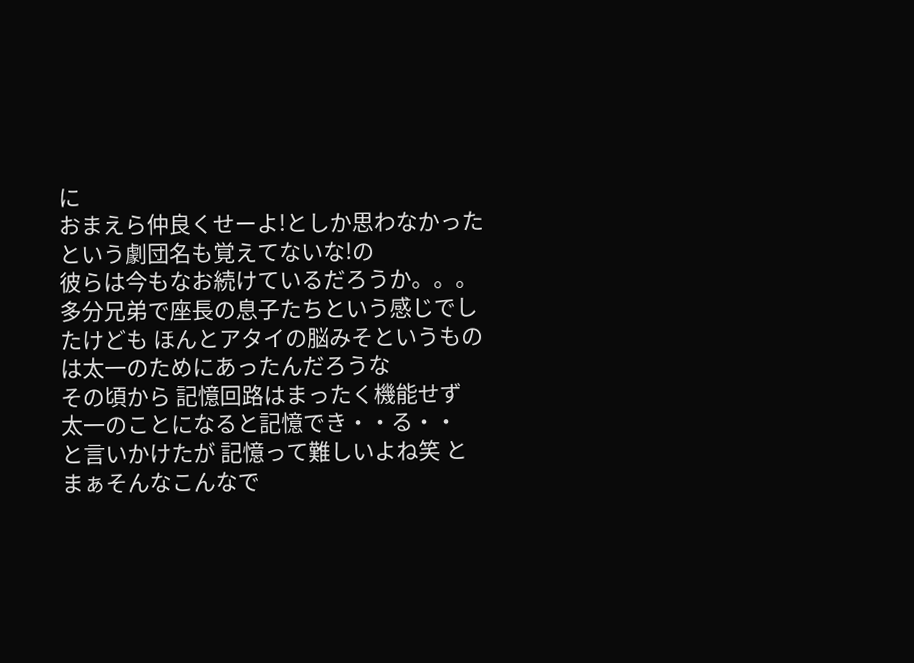に
おまえら仲良くせーよ!としか思わなかったという劇団名も覚えてないな!の
彼らは今もなお続けているだろうか。。。多分兄弟で座長の息子たちという感じでしたけども ほんとアタイの脳みそというものは太一のためにあったんだろうな
その頃から 記憶回路はまったく機能せず 太一のことになると記憶でき・・る・・
と言いかけたが 記憶って難しいよね笑 とまぁそんなこんなで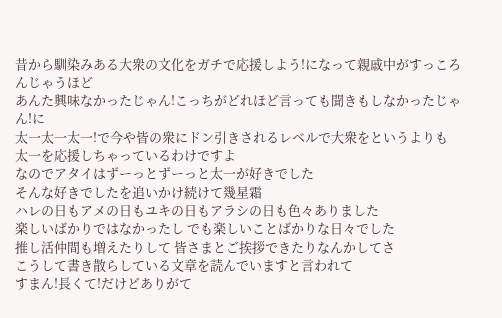昔から馴染みある大衆の文化をガチで応援しよう!になって親戚中がすっころんじゃうほど
あんた興味なかったじゃん!こっちがどれほど言っても聞きもしなかったじゃん!に
太一太一太一!で今や皆の衆にドン引きされるレベルで大衆をというよりも
太一を応援しちゃっているわけですよ
なのでアタイはずーっとずーっと太一が好きでした
そんな好きでしたを追いかけ続けて幾星霜
ハレの日もアメの日もユキの日もアラシの日も色々ありました
楽しいばかりではなかったし でも楽しいことばかりな日々でした
推し活仲間も増えたりして 皆さまとご挨拶できたりなんかしてさ
こうして書き散らしている文章を読んでいますと言われて
すまん!長くて!だけどありがて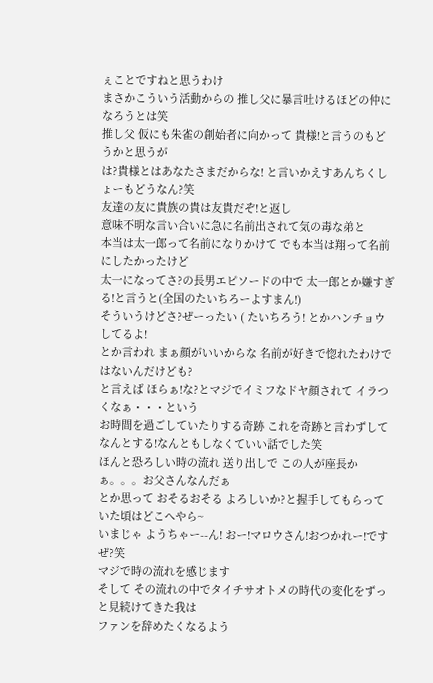ぇことですねと思うわけ
まさかこういう活動からの 推し父に暴言吐けるほどの仲になろうとは笑
推し父 仮にも朱雀の創始者に向かって 貴様!と言うのもどうかと思うが
は?貴様とはあなたさまだからな! と言いかえすあんちくしょーもどうなん?笑
友達の友に貴族の貴は友貴だぞ!と返し
意味不明な言い合いに急に名前出されて気の毒な弟と
本当は太一郎って名前になりかけて でも本当は翔って名前にしたかったけど
太一になってさ?の長男エピソードの中で 太一郎とか嫌すぎる!と言うと(全国のたいちろーよすまん!)
そういうけどさ?ぜーったい ( たいちろう! とかハンチョウしてるよ!
とか言われ まぁ顔がいいからな 名前が好きで惚れたわけではないんだけども?
と言えば ほらぁ!な?とマジでイミフなドヤ顔されて イラつくなぁ・・・という
お時間を過ごしていたりする奇跡 これを奇跡と言わずしてなんとする!なんともしなくていい話でした笑
ほんと恐ろしい時の流れ 送り出しで この人が座長かぁ。。。お父さんなんだぁ
とか思って おそるおそる よろしいか?と握手してもらっていた頃はどこへやら~
いまじゃ ようちゃー--ん! おー!マロウさん!おつかれー!ですぜ?笑
マジで時の流れを感じます
そして その流れの中でタイチサオトメの時代の変化をずっと見続けてきた我は
ファンを辞めたくなるよう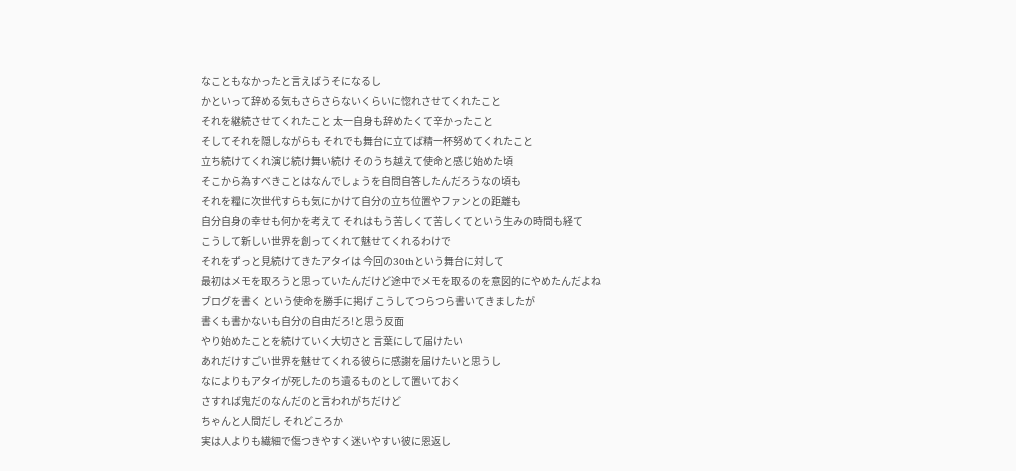なこともなかったと言えばうそになるし
かといって辞める気もさらさらないくらいに惚れさせてくれたこと
それを継続させてくれたこと 太一自身も辞めたくて辛かったこと
そしてそれを隠しながらも それでも舞台に立てば精一杯努めてくれたこと
立ち続けてくれ演じ続け舞い続け そのうち越えて使命と感じ始めた頃
そこから為すべきことはなんでしょうを自問自答したんだろうなの頃も
それを糧に次世代すらも気にかけて自分の立ち位置やファンとの距離も
自分自身の幸せも何かを考えて それはもう苦しくて苦しくてという生みの時間も経て
こうして新しい世界を創ってくれて魅せてくれるわけで
それをずっと見続けてきたアタイは 今回の30thという舞台に対して
最初はメモを取ろうと思っていたんだけど途中でメモを取るのを意図的にやめたんだよね
ブログを書く という使命を勝手に掲げ こうしてつらつら書いてきましたが
書くも書かないも自分の自由だろ!と思う反面
やり始めたことを続けていく大切さと 言葉にして届けたい
あれだけすごい世界を魅せてくれる彼らに感謝を届けたいと思うし
なによりもアタイが死したのち遺るものとして置いておく
さすれば鬼だのなんだのと言われがちだけど
ちゃんと人間だし それどころか
実は人よりも繊細で傷つきやすく迷いやすい彼に恩返し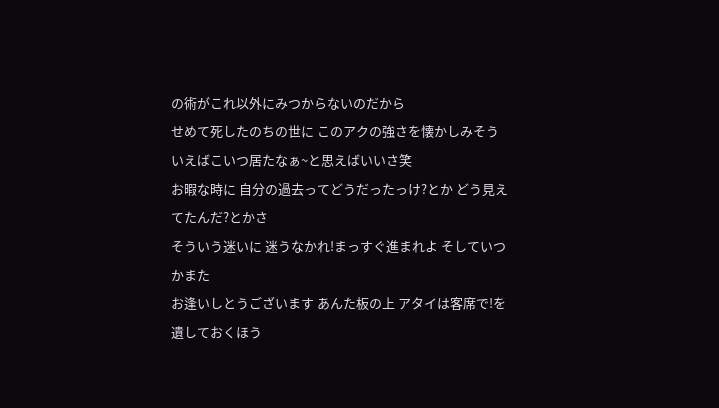の術がこれ以外にみつからないのだから
せめて死したのちの世に このアクの強さを懐かしみそういえばこいつ居たなぁ~と思えばいいさ笑
お暇な時に 自分の過去ってどうだったっけ?とか どう見えてたんだ?とかさ
そういう迷いに 迷うなかれ!まっすぐ進まれよ そしていつかまた
お逢いしとうございます あんた板の上 アタイは客席で!を
遺しておくほう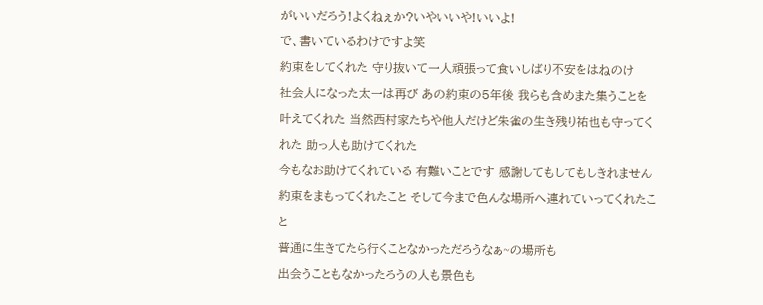がいいだろう!よくねぇか?いやいいや!いいよ!
で、書いているわけですよ笑
約束をしてくれた 守り抜いて一人頑張って食いしばり不安をはねのけ
社会人になった太一は再び あの約束の5年後 我らも含めまた集うことを叶えてくれた 当然西村家たちや他人だけど朱雀の生き残り祐也も守ってくれた 助っ人も助けてくれた
今もなお助けてくれている 有難いことです 感謝してもしてもしきれません
約束をまもってくれたこと そして今まで色んな場所へ連れていってくれたこと
普通に生きてたら行くことなかっただろうなぁ~の場所も
出会うこともなかったろうの人も景色も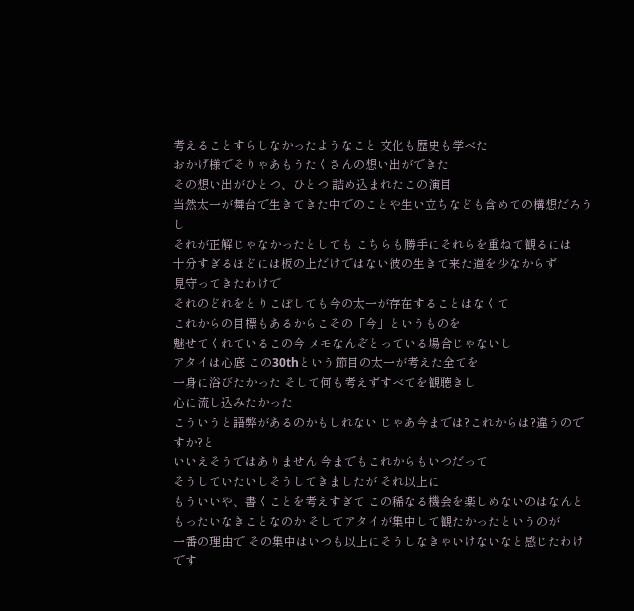考えることすらしなかったようなこと 文化も歴史も学べた
おかげ様でそりゃあもうたくさんの想い出ができた
その想い出がひとつ、ひとつ 詰め込まれたこの演目
当然太一が舞台で生きてきた中でのことや生い立ちなども含めての構想だろうし
それが正解じゃなかったとしても こちらも勝手にそれらを重ねて観るには
十分すぎるほどには板の上だけではない彼の生きて来た道を少なからず
見守ってきたわけで
それのどれをとりこぼしても今の太一が存在することはなくて
これからの目標もあるからこその「今」というものを
魅せてくれているこの今 メモなんぞとっている場合じゃないし
アタイは心底 この30thという節目の太一が考えた全てを
一身に浴びたかった そして何も考えずすべてを観聴きし
心に流し込みたかった
こういうと語弊があるのかもしれない じゃあ今までは?これからは?違うのですか?と
いいえそうではありません 今までもこれからもいつだって
そうしていたいしそうしてきましたが それ以上に
もういいや、書くことを考えすぎて この稀なる機会を楽しめないのはなんともったいなきことなのか そしてアタイが集中して観たかったというのが
一番の理由で その集中はいつも以上にそうしなきゃいけないなと感じたわけです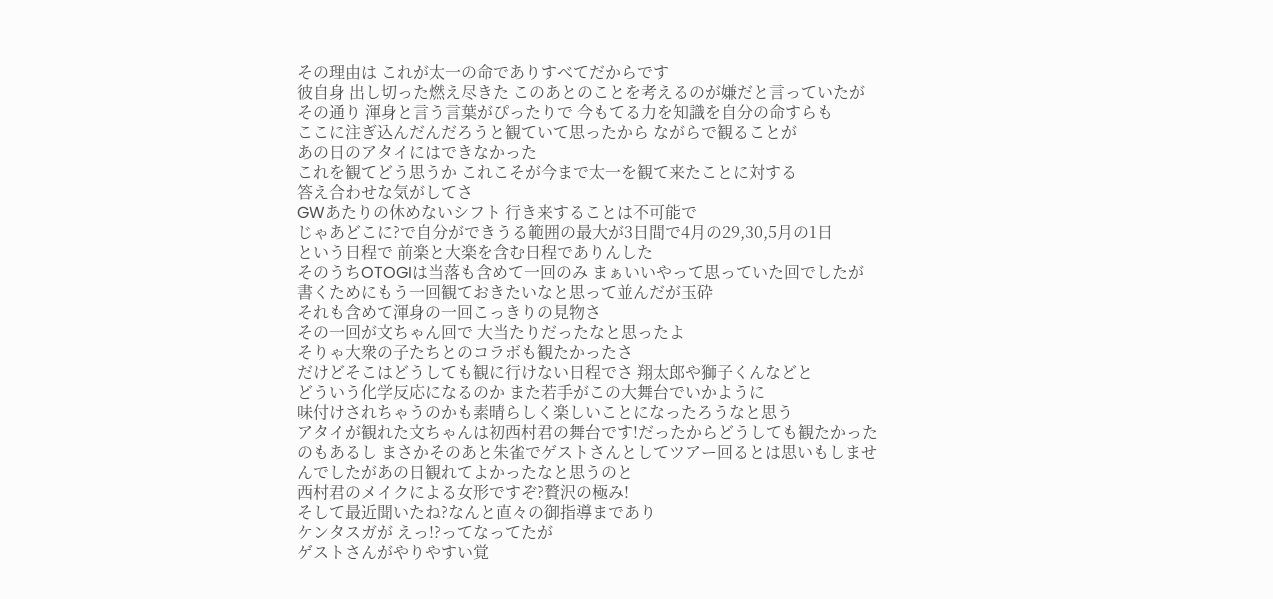その理由は これが太一の命でありすべてだからです
彼自身 出し切った燃え尽きた このあとのことを考えるのが嫌だと言っていたが
その通り 渾身と言う言葉がぴったりで 今もてる力を知識を自分の命すらも
ここに注ぎ込んだんだろうと観ていて思ったから ながらで観ることが
あの日のアタイにはできなかった
これを観てどう思うか これこそが今まで太一を観て来たことに対する
答え合わせな気がしてさ
GWあたりの休めないシフト 行き来することは不可能で
じゃあどこに?で自分ができうる範囲の最大が3日間で4月の29,30,5月の1日
という日程で 前楽と大楽を含む日程でありんした
そのうちOTOGIは当落も含めて一回のみ まぁいいやって思っていた回でしたが
書くためにもう一回観ておきたいなと思って並んだが玉砕
それも含めて渾身の一回こっきりの見物さ
その一回が文ちゃん回で 大当たりだったなと思ったよ
そりゃ大衆の子たちとのコラボも観たかったさ
だけどそこはどうしても観に行けない日程でさ 翔太郎や獅子くんなどと
どういう化学反応になるのか また若手がこの大舞台でいかように
味付けされちゃうのかも素晴らしく楽しいことになったろうなと思う
アタイが観れた文ちゃんは初西村君の舞台です!だったからどうしても観たかったのもあるし まさかそのあと朱雀でゲストさんとしてツアー回るとは思いもしませんでしたがあの日観れてよかったなと思うのと
西村君のメイクによる女形ですぞ?贅沢の極み!
そして最近聞いたね?なんと直々の御指導まであり
ケンタスガが えっ!?ってなってたが
ゲストさんがやりやすい覚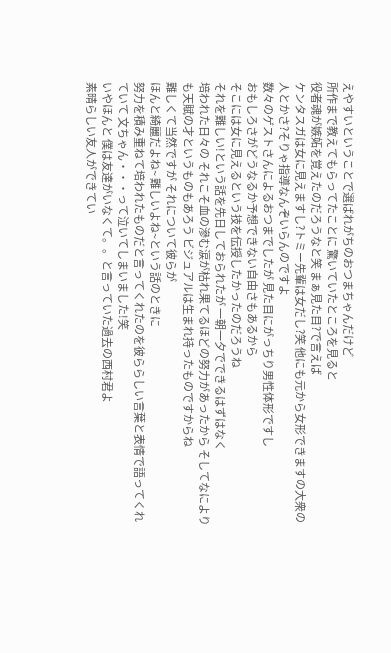えやすいということで選ばれがちのおつまちゃんだけど
所作まで教えてもらってたことに 驚いていたところを見ると
役者魂が嫉妬を覚えたのだろうなと笑 まぁ見た目?で言えば
ケンタスガは女に見えますし?トミー先輩は女だし?笑 他にも元から女形できますの大衆の人とかさ?そりゃ指導なんぞいらんのですよ
数々のゲストさんによるおつまでしたが 見た目にがっちり男性体形ですし
おもしろさがどうなるか予想できない自由さもあるから
そこには女に見えるという技を伝授したかったのだろうね
それを難しい!という話を先日しておられたが 一朝一夕でできるはずはなく
培われた日々の それこそ血の滲む涙が枯れ果てるほどの努力があったから そしてなによりも天賦の才というものもあろう ビジュアルは生まれ持ったものですからね
難しくて当然ですが それについて彼らが
ほんと綺麗だよね~ 難しいよね~という話のときに
努力を積み重ねて培われたものだと言ってくれたのを彼ららしい言葉と表情で語ってくれていて 文ちゃん・・・って泣いてしまいました!笑
いやほんと 僕は友達がいなくて。。と言っていた過去の西村君よ
素晴らしい友人ができてい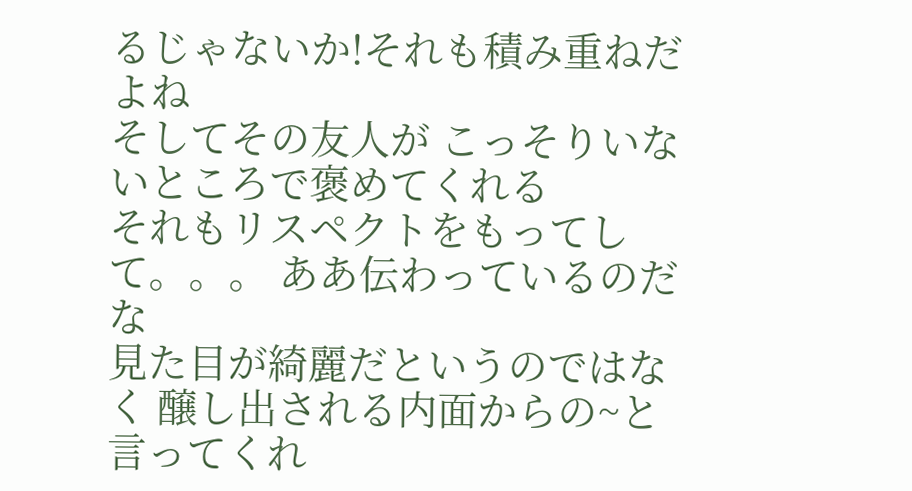るじゃないか!それも積み重ねだよね
そしてその友人が こっそりいないところで褒めてくれる
それもリスペクトをもってして。。。 ああ伝わっているのだな
見た目が綺麗だというのではなく 醸し出される内面からの~と言ってくれ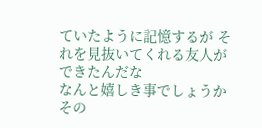ていたように記憶するが それを見抜いてくれる友人ができたんだな
なんと嬉しき事でしょうか
その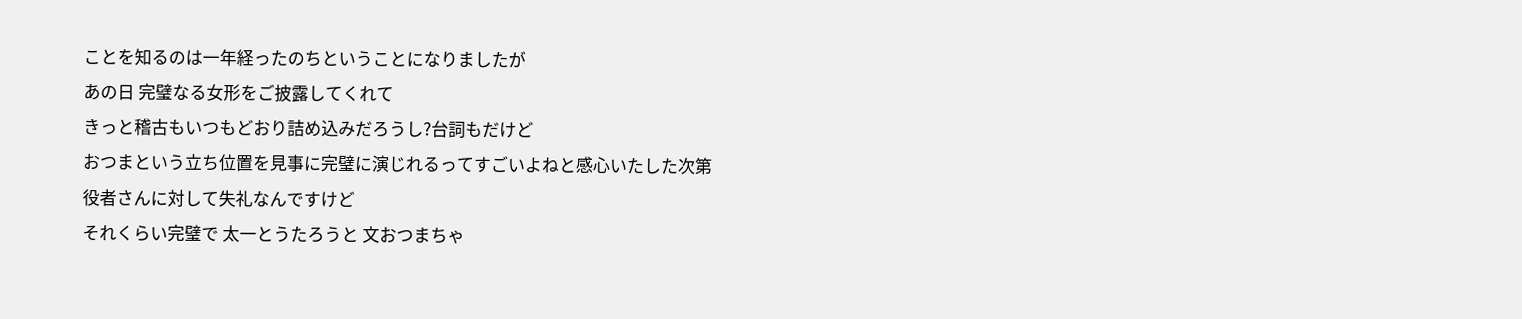ことを知るのは一年経ったのちということになりましたが
あの日 完璧なる女形をご披露してくれて
きっと稽古もいつもどおり詰め込みだろうし?台詞もだけど
おつまという立ち位置を見事に完璧に演じれるってすごいよねと感心いたした次第
役者さんに対して失礼なんですけど
それくらい完璧で 太一とうたろうと 文おつまちゃ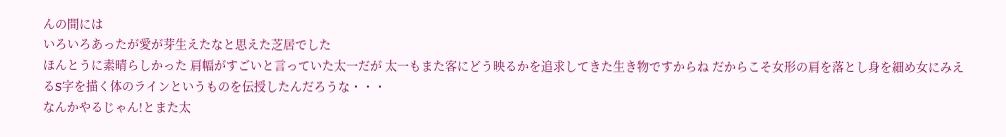んの間には
いろいろあったが愛が芽生えたなと思えた芝居でした
ほんとうに素晴らしかった 肩幅がすごいと言っていた太一だが 太一もまた客にどう映るかを追求してきた生き物ですからね だからこそ女形の肩を落とし身を細め女にみえるS字を描く体のラインというものを伝授したんだろうな・・・
なんかやるじゃん!とまた太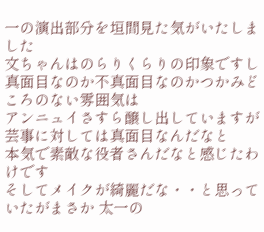一の演出部分を垣間見た気がいたしました
文ちゃんはのらりくらりの印象ですし真面目なのか不真面目なのかつかみどころのない雰囲気は
アンニュイさすら醸し出していますが 芸事に対しては真面目なんだなと
本気で素敵な役者さんだなと感じたわけです
そしてメイクが綺麗だな・・と思っていたがまさか 太一の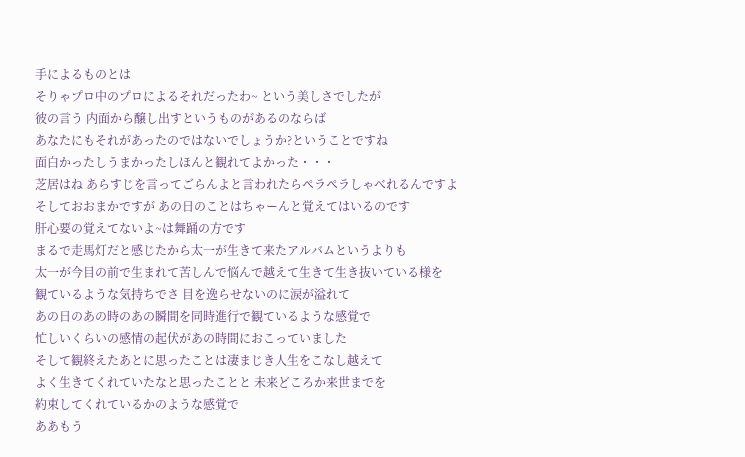手によるものとは
そりゃプロ中のプロによるそれだったわ~ という美しさでしたが
彼の言う 内面から醸し出すというものがあるのならば
あなたにもそれがあったのではないでしょうか?ということですね
面白かったしうまかったしほんと観れてよかった・・・
芝居はね あらすじを言ってごらんよと言われたらペラペラしゃべれるんですよ
そしておおまかですが あの日のことはちゃーんと覚えてはいるのです
肝心要の覚えてないよ~は舞踊の方です
まるで走馬灯だと感じたから太一が生きて来たアルバムというよりも
太一が今目の前で生まれて苦しんで悩んで越えて生きて生き抜いている様を
観ているような気持ちでさ 目を逸らせないのに涙が溢れて
あの日のあの時のあの瞬間を同時進行で観ているような感覚で
忙しいくらいの感情の起伏があの時間におこっていました
そして観終えたあとに思ったことは凄まじき人生をこなし越えて
よく生きてくれていたなと思ったことと 未来どころか来世までを
約束してくれているかのような感覚で
ああもう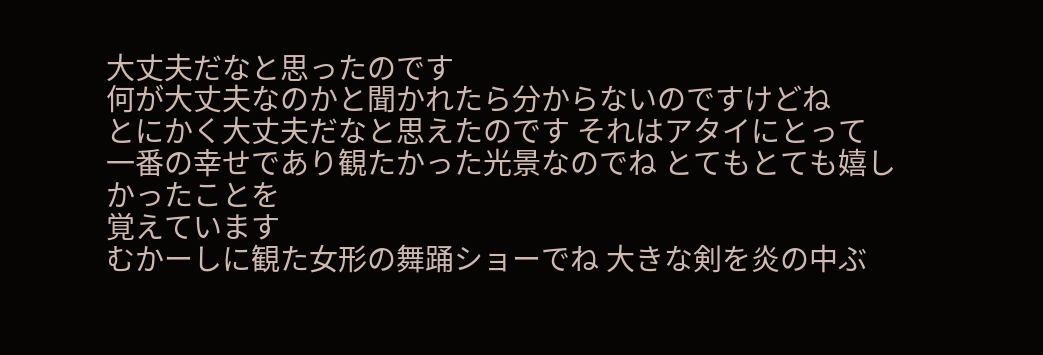大丈夫だなと思ったのです
何が大丈夫なのかと聞かれたら分からないのですけどね
とにかく大丈夫だなと思えたのです それはアタイにとって
一番の幸せであり観たかった光景なのでね とてもとても嬉しかったことを
覚えています
むかーしに観た女形の舞踊ショーでね 大きな剣を炎の中ぶ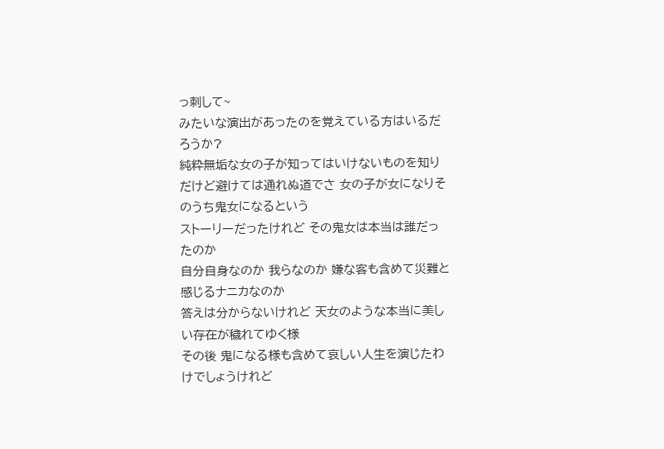っ刺して~
みたいな演出があったのを覚えている方はいるだろうか?
純粋無垢な女の子が知ってはいけないものを知り
だけど避けては通れぬ道でさ 女の子が女になりそのうち鬼女になるという
ストーリーだったけれど その鬼女は本当は誰だったのか
自分自身なのか 我らなのか 嫌な客も含めて災難と感じるナニカなのか
答えは分からないけれど 天女のような本当に美しい存在が穢れてゆく様
その後 鬼になる様も含めて哀しい人生を演じたわけでしょうけれど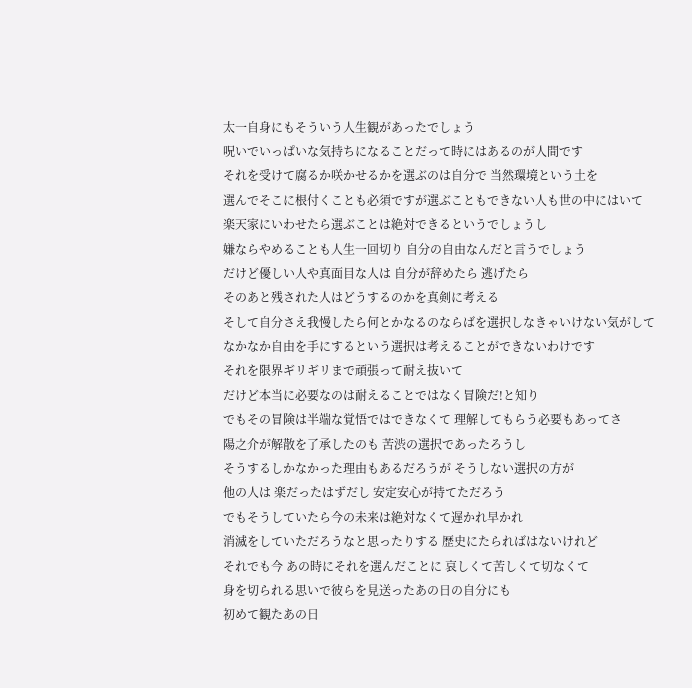太一自身にもそういう人生観があったでしょう
呪いでいっぱいな気持ちになることだって時にはあるのが人間です
それを受けて腐るか咲かせるかを選ぶのは自分で 当然環境という土を
選んでそこに根付くことも必須ですが選ぶこともできない人も世の中にはいて
楽天家にいわせたら選ぶことは絶対できるというでしょうし
嫌ならやめることも人生一回切り 自分の自由なんだと言うでしょう
だけど優しい人や真面目な人は 自分が辞めたら 逃げたら
そのあと残された人はどうするのかを真剣に考える
そして自分さえ我慢したら何とかなるのならばを選択しなきゃいけない気がして
なかなか自由を手にするという選択は考えることができないわけです
それを限界ギリギリまで頑張って耐え抜いて
だけど本当に必要なのは耐えることではなく冒険だ!と知り
でもその冒険は半端な覚悟ではできなくて 理解してもらう必要もあってさ
陽之介が解散を了承したのも 苦渋の選択であったろうし
そうするしかなかった理由もあるだろうが そうしない選択の方が
他の人は 楽だったはずだし 安定安心が持てただろう
でもそうしていたら今の未来は絶対なくて遅かれ早かれ
消滅をしていただろうなと思ったりする 歴史にたらればはないけれど
それでも今 あの時にそれを選んだことに 哀しくて苦しくて切なくて
身を切られる思いで彼らを見送ったあの日の自分にも
初めて観たあの日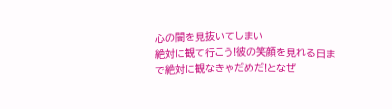心の闇を見抜いてしまい
絶対に観て行こう!彼の笑顔を見れる日まで絶対に観なきゃだめだ!となぜ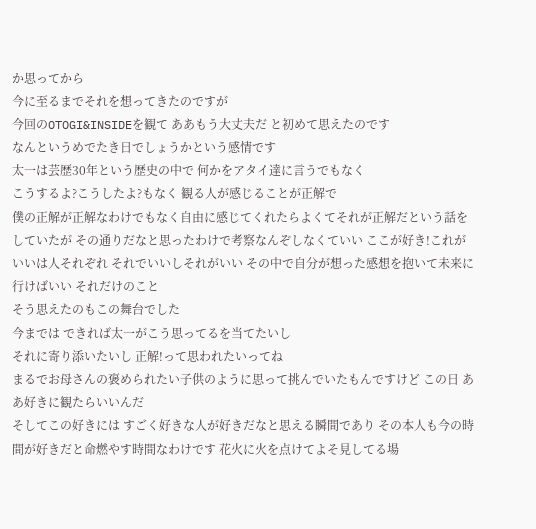か思ってから
今に至るまでそれを想ってきたのですが
今回のOTOGI&INSIDEを観て ああもう大丈夫だ と初めて思えたのです
なんというめでたき日でしょうかという感情です
太一は芸歴30年という歴史の中で 何かをアタイ達に言うでもなく
こうするよ?こうしたよ?もなく 観る人が感じることが正解で
僕の正解が正解なわけでもなく自由に感じてくれたらよくてそれが正解だという話をしていたが その通りだなと思ったわけで考察なんぞしなくていい ここが好き!これがいいは人それぞれ それでいいしそれがいい その中で自分が想った感想を抱いて未来に行けばいい それだけのこと
そう思えたのもこの舞台でした
今までは できれば太一がこう思ってるを当てたいし
それに寄り添いたいし 正解!って思われたいってね
まるでお母さんの褒められたい子供のように思って挑んでいたもんですけど この日 ああ好きに観たらいいんだ
そしてこの好きには すごく好きな人が好きだなと思える瞬間であり その本人も今の時間が好きだと命燃やす時間なわけです 花火に火を点けてよそ見してる場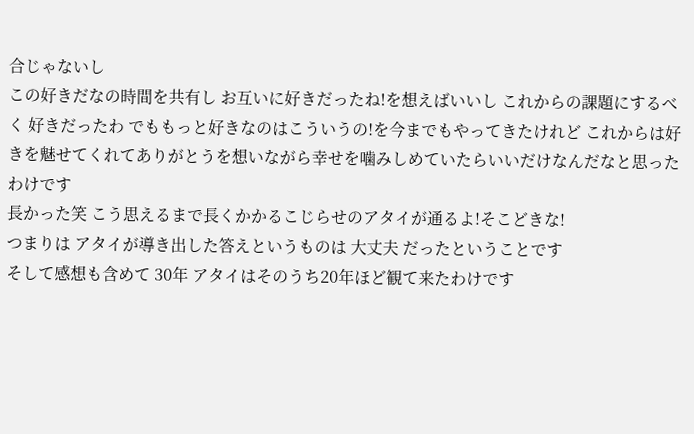合じゃないし
この好きだなの時間を共有し お互いに好きだったね!を想えばいいし これからの課題にするべく 好きだったわ でももっと好きなのはこういうの!を今までもやってきたけれど これからは好きを魅せてくれてありがとうを想いながら幸せを噛みしめていたらいいだけなんだなと思ったわけです
長かった笑 こう思えるまで長くかかるこじらせのアタイが通るよ!そこどきな!
つまりは アタイが導き出した答えというものは 大丈夫 だったということです
そして感想も含めて 30年 アタイはそのうち20年ほど観て来たわけです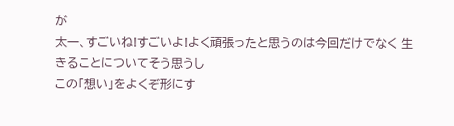が
太一、すごいね!すごいよ!よく頑張ったと思うのは今回だけでなく 生きることについてそう思うし
この「想い」をよくぞ形にす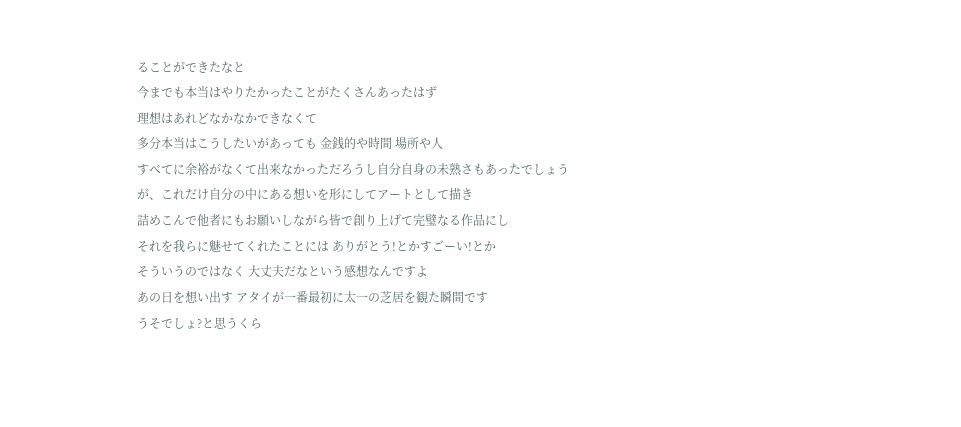ることができたなと
今までも本当はやりたかったことがたくさんあったはず
理想はあれどなかなかできなくて
多分本当はこうしたいがあっても 金銭的や時間 場所や人
すべてに余裕がなくて出来なかっただろうし自分自身の未熟さもあったでしょう
が、これだけ自分の中にある想いを形にしてアートとして描き
詰めこんで他者にもお願いしながら皆で創り上げて完璧なる作品にし
それを我らに魅せてくれたことには ありがとう!とかすごーい!とか
そういうのではなく 大丈夫だなという感想なんですよ
あの日を想い出す アタイが一番最初に太一の芝居を観た瞬間です
うそでしょ?と思うくら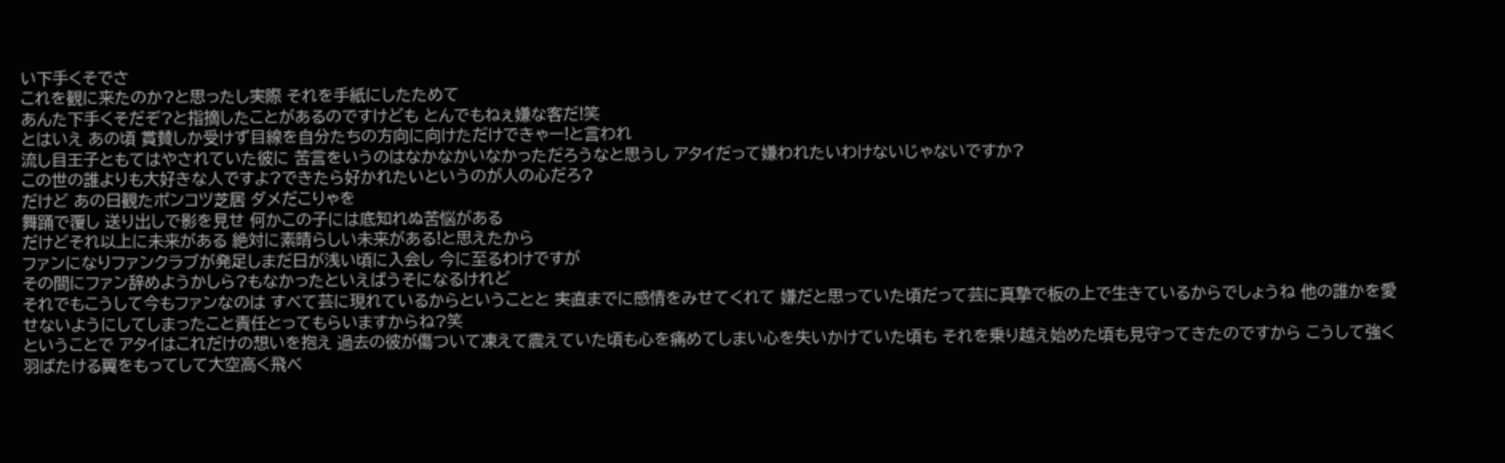い下手くそでさ
これを観に来たのか?と思ったし実際 それを手紙にしたためて
あんた下手くそだぞ?と指摘したことがあるのですけども とんでもねぇ嫌な客だ!笑
とはいえ あの頃 賞賛しか受けず目線を自分たちの方向に向けただけできゃー!と言われ
流し目王子ともてはやされていた彼に 苦言をいうのはなかなかいなかっただろうなと思うし アタイだって嫌われたいわけないじゃないですか?
この世の誰よりも大好きな人ですよ?できたら好かれたいというのが人の心だろ?
だけど あの日観たポンコツ芝居 ダメだこりゃを
舞踊で覆し 送り出しで影を見せ 何かこの子には底知れぬ苦悩がある
だけどそれ以上に未来がある 絶対に素晴らしい未来がある!と思えたから
ファンになりファンクラブが発足しまだ日が浅い頃に入会し 今に至るわけですが
その間にファン辞めようかしら?もなかったといえばうそになるけれど
それでもこうして今もファンなのは すべて芸に現れているからということと 実直までに感情をみせてくれて 嫌だと思っていた頃だって芸に真摯で板の上で生きているからでしょうね 他の誰かを愛せないようにしてしまったこと責任とってもらいますからね?笑
ということで アタイはこれだけの想いを抱え 過去の彼が傷ついて凍えて震えていた頃も心を痛めてしまい心を失いかけていた頃も それを乗り越え始めた頃も見守ってきたのですから こうして強く羽ばたける翼をもってして大空高く飛べ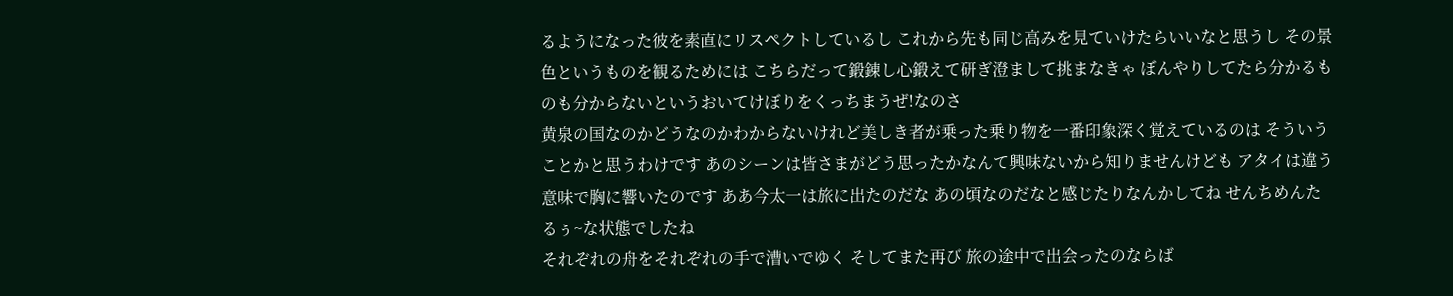るようになった彼を素直にリスペクトしているし これから先も同じ高みを見ていけたらいいなと思うし その景色というものを観るためには こちらだって鍛錬し心鍛えて研ぎ澄まして挑まなきゃ ぼんやりしてたら分かるものも分からないというおいてけぼりをくっちまうぜ!なのさ
黄泉の国なのかどうなのかわからないけれど美しき者が乗った乗り物を一番印象深く覚えているのは そういうことかと思うわけです あのシーンは皆さまがどう思ったかなんて興味ないから知りませんけども アタイは違う意味で胸に響いたのです ああ今太一は旅に出たのだな あの頃なのだなと感じたりなんかしてね せんちめんたるぅ~な状態でしたね
それぞれの舟をそれぞれの手で漕いでゆく そしてまた再び 旅の途中で出会ったのならば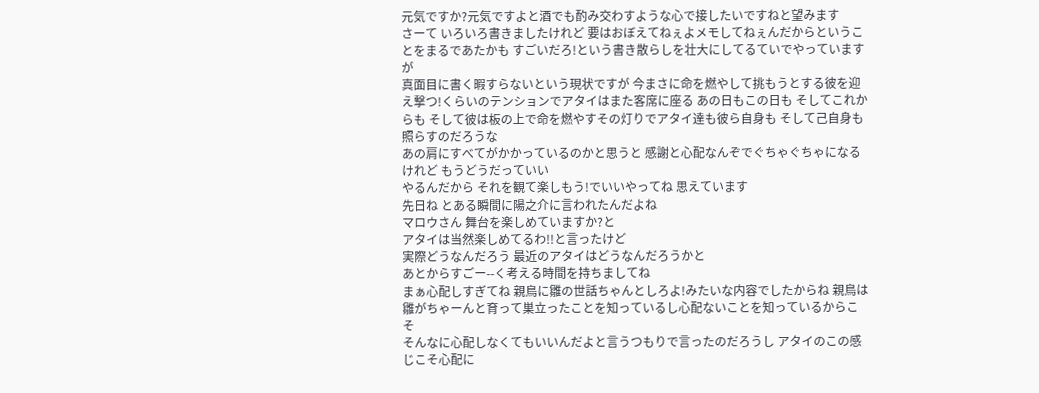元気ですか?元気ですよと酒でも酌み交わすような心で接したいですねと望みます
さーて いろいろ書きましたけれど 要はおぼえてねぇよメモしてねぇんだからということをまるであたかも すごいだろ!という書き散らしを壮大にしてるていでやっていますが
真面目に書く暇すらないという現状ですが 今まさに命を燃やして挑もうとする彼を迎え撃つ!くらいのテンションでアタイはまた客席に座る あの日もこの日も そしてこれからも そして彼は板の上で命を燃やすその灯りでアタイ達も彼ら自身も そして己自身も照らすのだろうな
あの肩にすべてがかかっているのかと思うと 感謝と心配なんぞでぐちゃぐちゃになるけれど もうどうだっていい
やるんだから それを観て楽しもう!でいいやってね 思えています
先日ね とある瞬間に陽之介に言われたんだよね
マロウさん 舞台を楽しめていますか?と
アタイは当然楽しめてるわ!!と言ったけど
実際どうなんだろう 最近のアタイはどうなんだろうかと
あとからすごー--く考える時間を持ちましてね
まぁ心配しすぎてね 親鳥に雛の世話ちゃんとしろよ!みたいな内容でしたからね 親鳥は雛がちゃーんと育って巣立ったことを知っているし心配ないことを知っているからこそ
そんなに心配しなくてもいいんだよと言うつもりで言ったのだろうし アタイのこの感じこそ心配に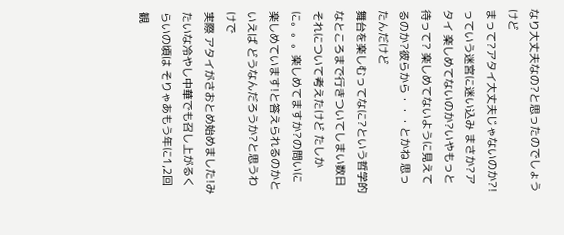なり大丈夫なの?と思ったのでしょうけど
まって?アタイ大丈夫じゃないのか?!っていう迷宮に迷い込み まさか?アタイ 楽しめてないのか?いやもっと待って? 楽しめてないように見えてるのか?彼らから・・・とかね 思ったんだけど
舞台を楽しむってなに?という哲学的なところまで行きついてしまい数日それについて考えたけど たしかに。。。楽しめてますか?の問いに 楽しめています!と答えられるのかといえば どうなんだろうか?と思うわけで
実際 アタイがさおとめ始めました!みたいな冷やし中華でも召し上がるくらいの頃は そりゃあもう年に1,2回観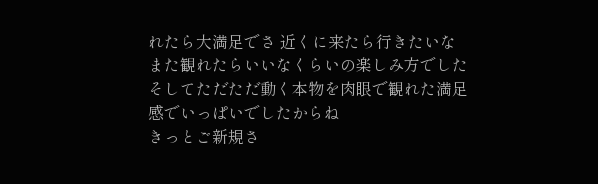れたら大満足でさ 近くに来たら行きたいな また観れたらいいなくらいの楽しみ方でした そしてただただ動く本物を肉眼で観れた満足感でいっぱいでしたからね
きっとご新規さ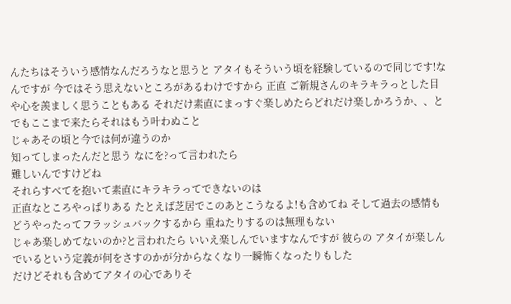んたちはそういう感情なんだろうなと思うと アタイもそういう頃を経験しているので同じです!なんですが 今ではそう思えないところがあるわけですから 正直 ご新規さんのキラキラっとした目や心を羨ましく思うこともある それだけ素直にまっすぐ楽しめたらどれだけ楽しかろうか、、と
でもここまで来たらそれはもう叶わぬこと
じゃあその頃と今では何が違うのか
知ってしまったんだと思う なにを?って言われたら
難しいんですけどね
それらすべてを抱いて素直にキラキラってできないのは
正直なところやっぱりある たとえば芝居でこのあとこうなるよ!も含めてね そして過去の感情もどうやったってフラッシュバックするから 重ねたりするのは無理もない
じゃあ楽しめてないのか?と言われたら いいえ楽しんでいますなんですが 彼らの アタイが楽しんでいるという定義が何をさすのかが分からなくなり一瞬怖くなったりもした
だけどそれも含めてアタイの心でありそ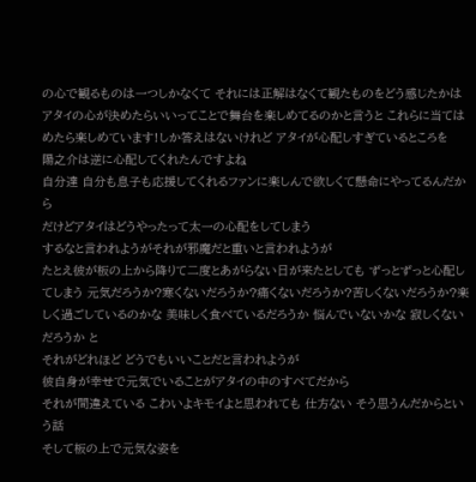の心で観るものは一つしかなくて それには正解はなくて観たものをどう感じたかはアタイの心が決めたらいいってことで舞台を楽しめてるのかと言うと これらに当てはめたら楽しめています!しか答えはないけれど アタイが心配しすぎているところを
陽之介は逆に心配してくれたんですよね
自分達 自分も息子も応援してくれるファンに楽しんで欲しくて懸命にやってるんだから
だけどアタイはどうやったって太一の心配をしてしまう
するなと言われようがそれが邪魔だと重いと言われようが
たとえ彼が板の上から降りて二度とあがらない日が来たとしても ずっとずっと心配してしまう 元気だろうか?寒くないだろうか?痛くないだろうか?苦しくないだろうか?楽しく過ごしているのかな 美味しく食べているだろうか 悩んでいないかな 寂しくないだろうか と
それがどれほど どうでもいいことだと言われようが
彼自身が幸せで元気でいることがアタイの中のすべてだから
それが間違えている こわいよキモイよと思われても 仕方ない そう思うんだからという話
そして板の上で元気な姿を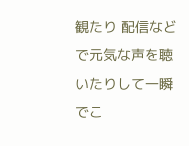観たり 配信などで元気な声を聴いたりして一瞬でこ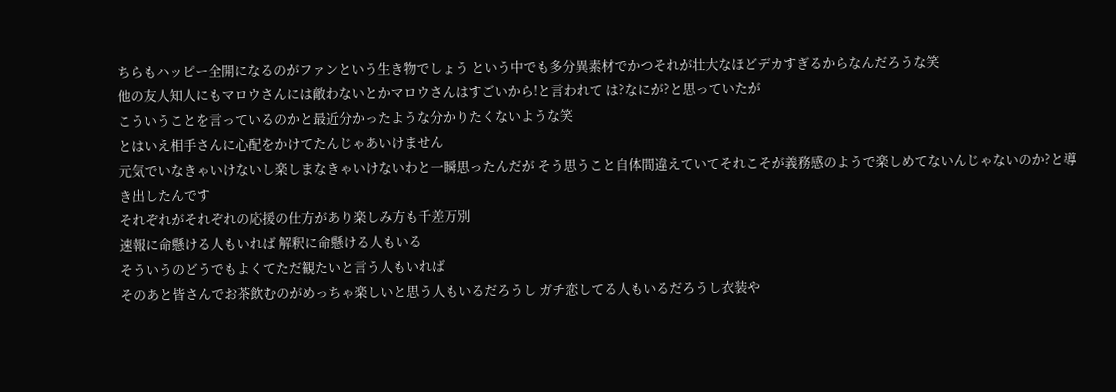ちらもハッピー全開になるのがファンという生き物でしょう という中でも多分異素材でかつそれが壮大なほどデカすぎるからなんだろうな笑
他の友人知人にもマロウさんには敵わないとかマロウさんはすごいから!と言われて は?なにが?と思っていたが
こういうことを言っているのかと最近分かったような分かりたくないような笑
とはいえ相手さんに心配をかけてたんじゃあいけません
元気でいなきゃいけないし楽しまなきゃいけないわと一瞬思ったんだが そう思うこと自体間違えていてそれこそが義務感のようで楽しめてないんじゃないのか?と導き出したんです
それぞれがそれぞれの応援の仕方があり楽しみ方も千差万別
速報に命懸ける人もいれば 解釈に命懸ける人もいる
そういうのどうでもよくてただ観たいと言う人もいれば
そのあと皆さんでお茶飲むのがめっちゃ楽しいと思う人もいるだろうし ガチ恋してる人もいるだろうし衣装や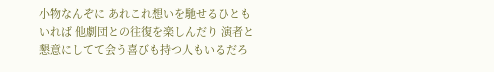小物なんぞに あれこれ想いを馳せるひともいれば 他劇団との往復を楽しんだり 演者と懇意にしてて会う喜びも持つ人もいるだろ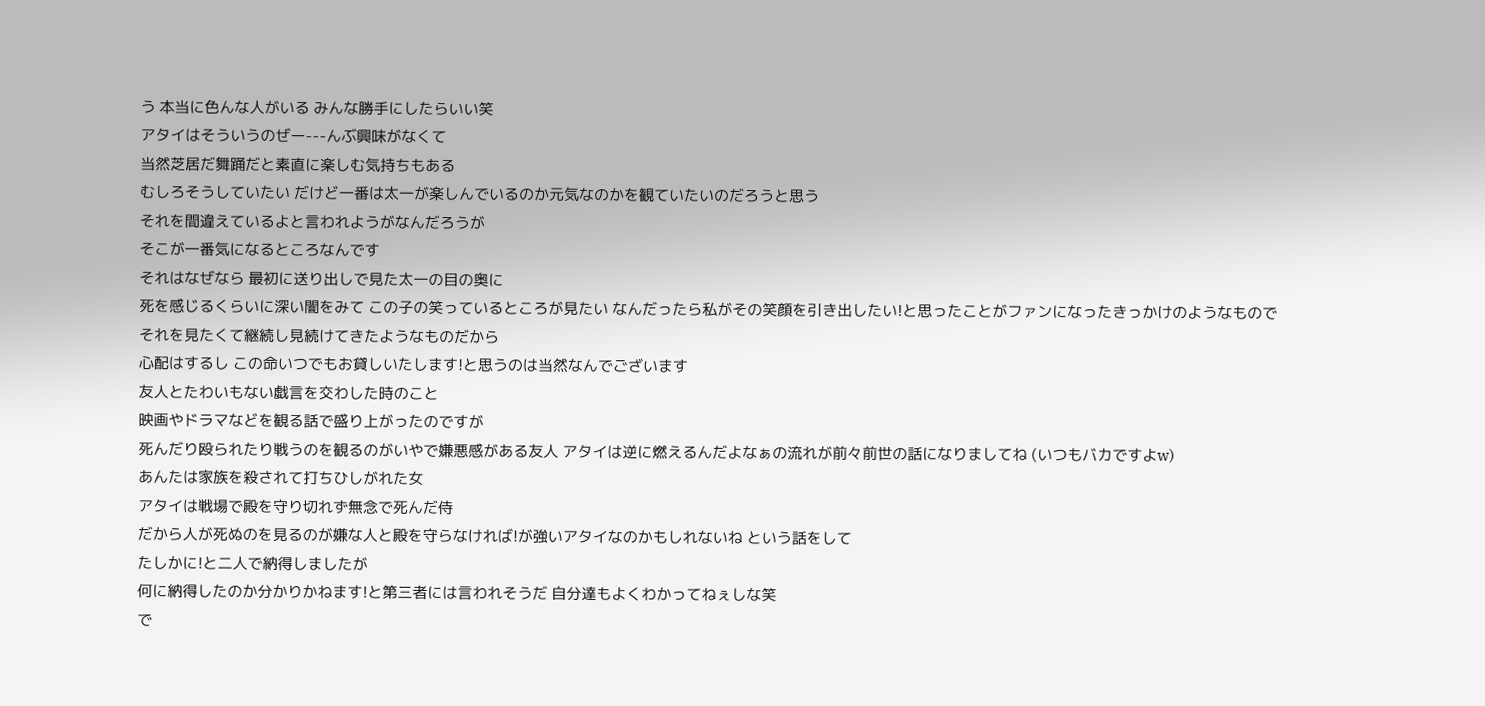う 本当に色んな人がいる みんな勝手にしたらいい笑
アタイはそういうのぜー---んぶ興味がなくて
当然芝居だ舞踊だと素直に楽しむ気持ちもある
むしろそうしていたい だけど一番は太一が楽しんでいるのか元気なのかを観ていたいのだろうと思う
それを間違えているよと言われようがなんだろうが
そこが一番気になるところなんです
それはなぜなら 最初に送り出しで見た太一の目の奥に
死を感じるくらいに深い闇をみて この子の笑っているところが見たい なんだったら私がその笑顔を引き出したい!と思ったことがファンになったきっかけのようなもので
それを見たくて継続し見続けてきたようなものだから
心配はするし この命いつでもお貸しいたします!と思うのは当然なんでございます
友人とたわいもない戯言を交わした時のこと
映画やドラマなどを観る話で盛り上がったのですが
死んだり殴られたり戦うのを観るのがいやで嫌悪感がある友人 アタイは逆に燃えるんだよなぁの流れが前々前世の話になりましてね (いつもバカですよw)
あんたは家族を殺されて打ちひしがれた女
アタイは戦場で殿を守り切れず無念で死んだ侍
だから人が死ぬのを見るのが嫌な人と殿を守らなければ!が強いアタイなのかもしれないね という話をして
たしかに!と二人で納得しましたが
何に納得したのか分かりかねます!と第三者には言われそうだ 自分達もよくわかってねぇしな笑
で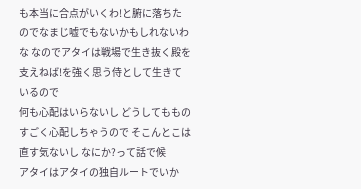も本当に合点がいくわ!と腑に落ちたのでなまじ嘘でもないかもしれないわな なのでアタイは戦場で生き抜く殿を支えねば!を強く思う侍として生きているので
何も心配はいらないし どうしてもものすごく心配しちゃうので そこんとこは直す気ないし なにか?って話で候
アタイはアタイの独自ルートでいか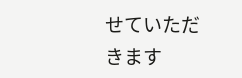せていただきます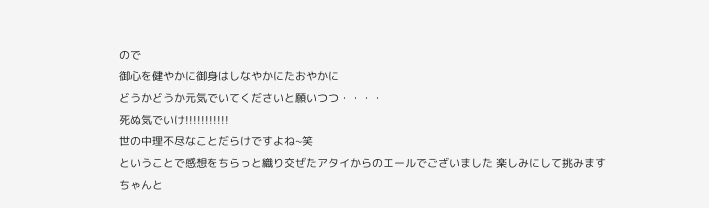ので
御心を健やかに御身はしなやかにたおやかに
どうかどうか元気でいてくださいと願いつつ・・・・
死ぬ気でいけ!!!!!!!!!!!
世の中理不尽なことだらけですよね~笑
ということで感想をちらっと織り交ぜたアタイからのエールでございました 楽しみにして挑みます
ちゃんと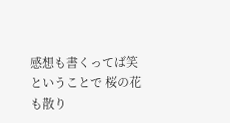感想も書くってば笑
ということで 桜の花も散り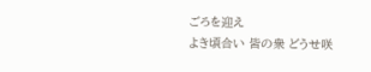ごろを迎え
よき頃合い 皆の衆 どうせ咲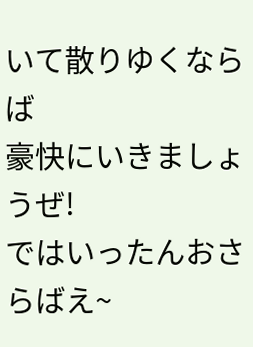いて散りゆくならば
豪快にいきましょうぜ!
ではいったんおさらばえ~